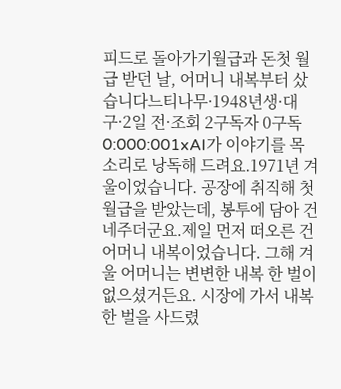피드로 돌아가기월급과 돈첫 월급 받던 날, 어머니 내복부터 샀습니다느티나무·1948년생·대구·2일 전·조회 2구독자 0구독0:000:001xAI가 이야기를 목소리로 낭독해 드려요.1971년 겨울이었습니다. 공장에 취직해 첫 월급을 받았는데, 봉투에 담아 건네주더군요.제일 먼저 떠오른 건 어머니 내복이었습니다. 그해 겨울 어머니는 변변한 내복 한 벌이 없으셨거든요. 시장에 가서 내복 한 벌을 사드렸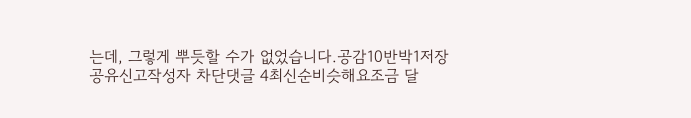는데, 그렇게 뿌듯할 수가 없었습니다.공감10반박1저장공유신고작성자 차단댓글 4최신순비슷해요조금 달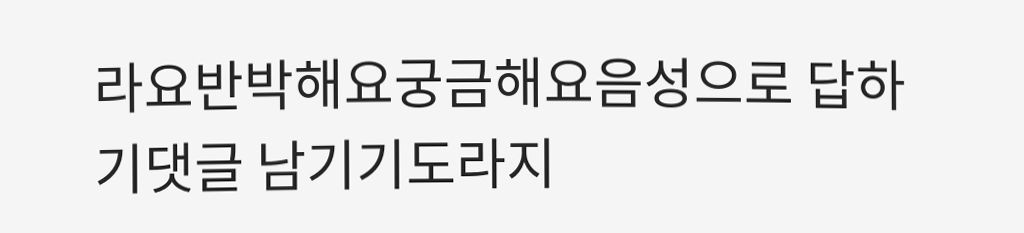라요반박해요궁금해요음성으로 답하기댓글 남기기도라지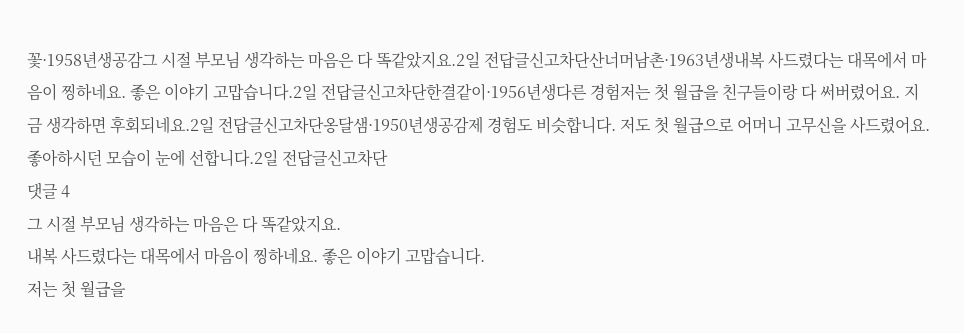꽃·1958년생공감그 시절 부모님 생각하는 마음은 다 똑같았지요.2일 전답글신고차단산너머남촌·1963년생내복 사드렸다는 대목에서 마음이 찡하네요. 좋은 이야기 고맙습니다.2일 전답글신고차단한결같이·1956년생다른 경험저는 첫 월급을 친구들이랑 다 써버렸어요. 지금 생각하면 후회되네요.2일 전답글신고차단옹달샘·1950년생공감제 경험도 비슷합니다. 저도 첫 월급으로 어머니 고무신을 사드렸어요. 좋아하시던 모습이 눈에 선합니다.2일 전답글신고차단
댓글 4
그 시절 부모님 생각하는 마음은 다 똑같았지요.
내복 사드렸다는 대목에서 마음이 찡하네요. 좋은 이야기 고맙습니다.
저는 첫 월급을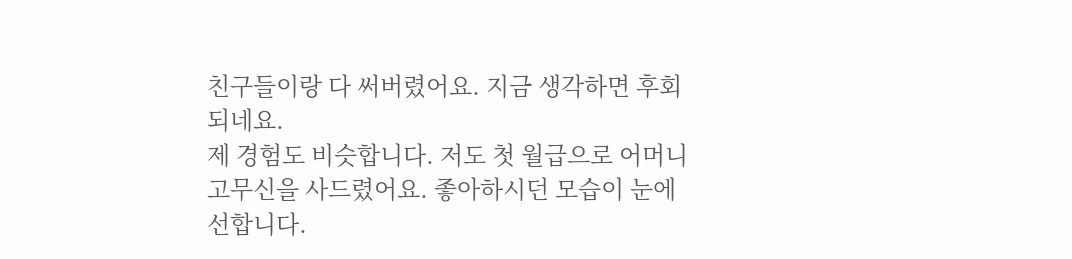친구들이랑 다 써버렸어요. 지금 생각하면 후회되네요.
제 경험도 비슷합니다. 저도 첫 월급으로 어머니 고무신을 사드렸어요. 좋아하시던 모습이 눈에 선합니다.